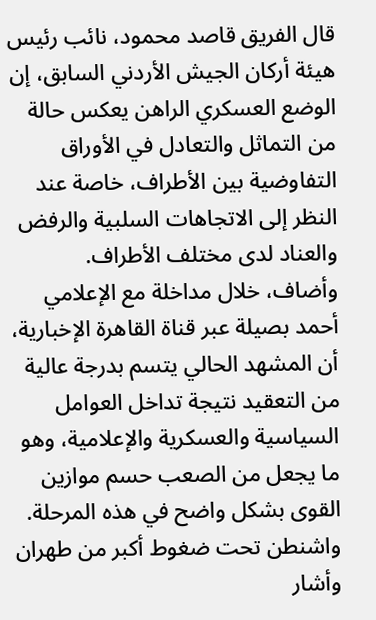قال الفريق قاصد محمود، نائب رئيس هيئة أركان الجيش الأردني السابق، إن الوضع العسكري الراهن يعكس حالة من التماثل والتعادل في الأوراق التفاوضية بين الأطراف، خاصة عند النظر إلى الاتجاهات السلبية والرفض والعناد لدى مختلف الأطراف.
وأضاف، خلال مداخلة مع الإعلامي أحمد بصيلة عبر قناة القاهرة الإخبارية، أن المشهد الحالي يتسم بدرجة عالية من التعقيد نتيجة تداخل العوامل السياسية والعسكرية والإعلامية، وهو ما يجعل من الصعب حسم موازين القوى بشكل واضح في هذه المرحلة.
واشنطن تحت ضغوط أكبر من طهران
وأشار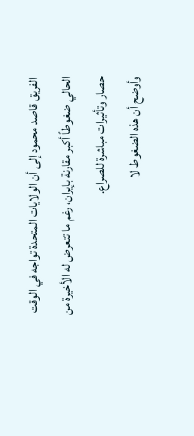الفريق قاصد محمود إلى أن الولايات المتحدة تواجه في الوقت الحالي ضغوطاً أكبر مقارنة بإيران، رغم ما تتعرض له الأخيرة من حصار وتأثيرات مباشرة للصراع.
وأوضح أن هذه الضغوط لا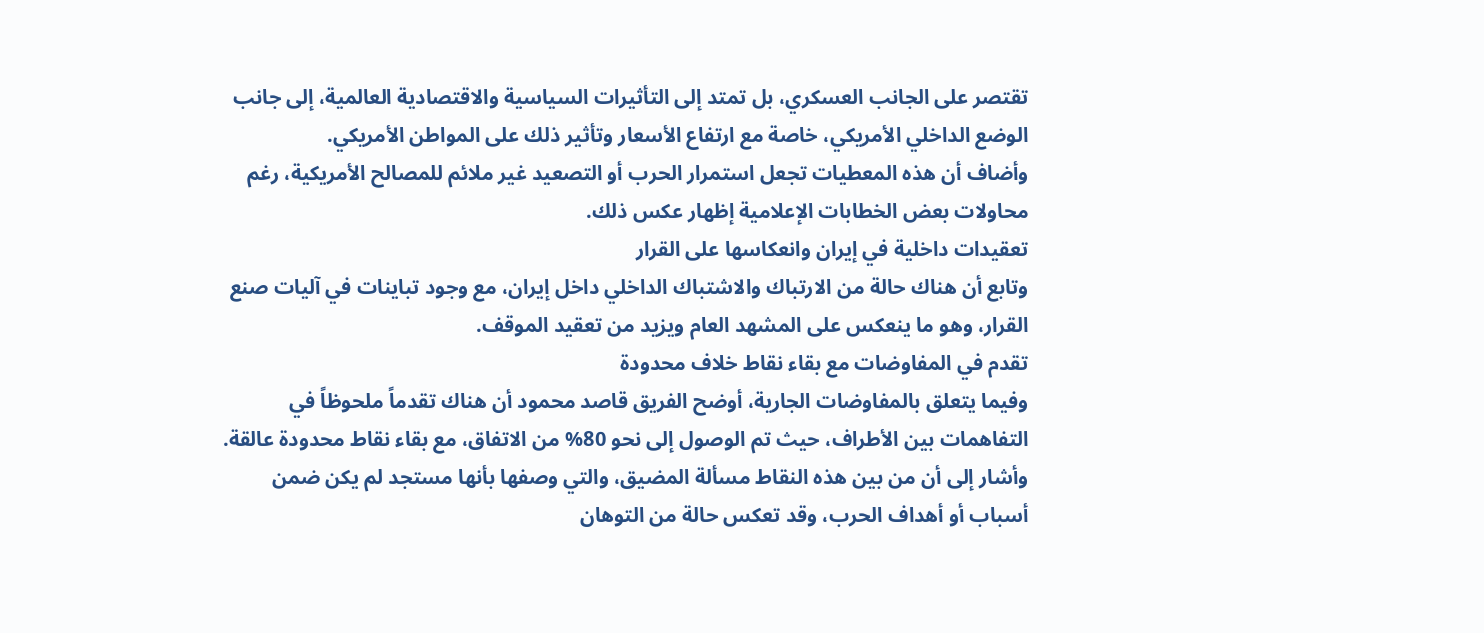تقتصر على الجانب العسكري، بل تمتد إلى التأثيرات السياسية والاقتصادية العالمية، إلى جانب الوضع الداخلي الأمريكي، خاصة مع ارتفاع الأسعار وتأثير ذلك على المواطن الأمريكي.
وأضاف أن هذه المعطيات تجعل استمرار الحرب أو التصعيد غير ملائم للمصالح الأمريكية، رغم محاولات بعض الخطابات الإعلامية إظهار عكس ذلك.
تعقيدات داخلية في إيران وانعكاسها على القرار
وتابع أن هناك حالة من الارتباك والاشتباك الداخلي داخل إيران، مع وجود تباينات في آليات صنع القرار، وهو ما ينعكس على المشهد العام ويزيد من تعقيد الموقف.
تقدم في المفاوضات مع بقاء نقاط خلاف محدودة
وفيما يتعلق بالمفاوضات الجارية، أوضح الفريق قاصد محمود أن هناك تقدماً ملحوظاً في التفاهمات بين الأطراف، حيث تم الوصول إلى نحو 80% من الاتفاق، مع بقاء نقاط محدودة عالقة.
وأشار إلى أن من بين هذه النقاط مسألة المضيق، والتي وصفها بأنها مستجد لم يكن ضمن أسباب أو أهداف الحرب، وقد تعكس حالة من التوهان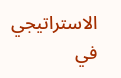الاستراتيجي في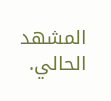المشهد الحالي.